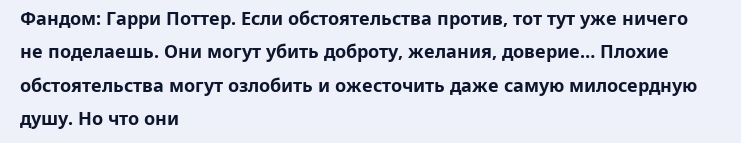Фандом: Гарри Поттер. Если обстоятельства против, тот тут уже ничего не поделаешь. Они могут убить доброту, желания, доверие… Плохие обстоятельства могут озлобить и ожесточить даже самую милосердную душу. Но что они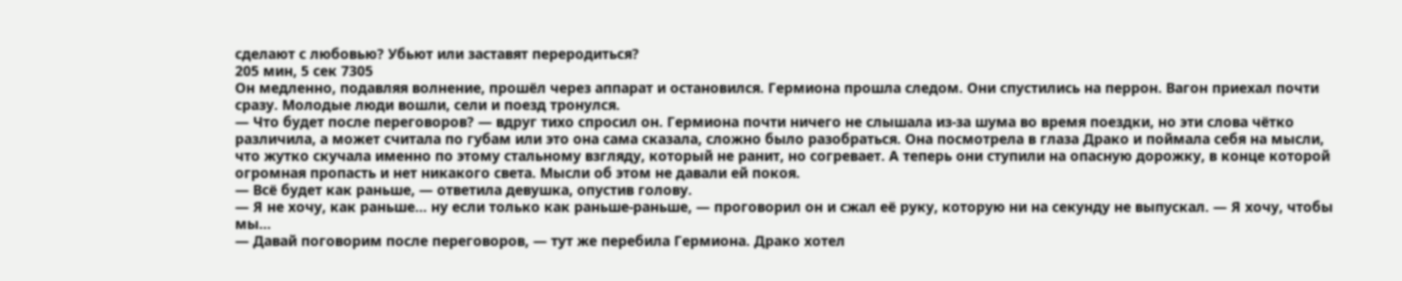сделают с любовью? Убьют или заставят переродиться?
205 мин, 5 сек 7305
Он медленно, подавляя волнение, прошёл через аппарат и остановился. Гермиона прошла следом. Они спустились на перрон. Вагон приехал почти сразу. Молодые люди вошли, сели и поезд тронулся.
— Что будет после переговоров? — вдруг тихо спросил он. Гермиона почти ничего не слышала из-за шума во время поездки, но эти слова чётко различила, а может считала по губам или это она сама сказала, сложно было разобраться. Она посмотрела в глаза Драко и поймала себя на мысли, что жутко скучала именно по этому стальному взгляду, который не ранит, но согревает. А теперь они ступили на опасную дорожку, в конце которой огромная пропасть и нет никакого света. Мысли об этом не давали ей покоя.
— Всё будет как раньше, — ответила девушка, опустив голову.
— Я не хочу, как раньше… ну если только как раньше-раньше, — проговорил он и сжал её руку, которую ни на секунду не выпускал. — Я хочу, чтобы мы…
— Давай поговорим после переговоров, — тут же перебила Гермиона. Драко хотел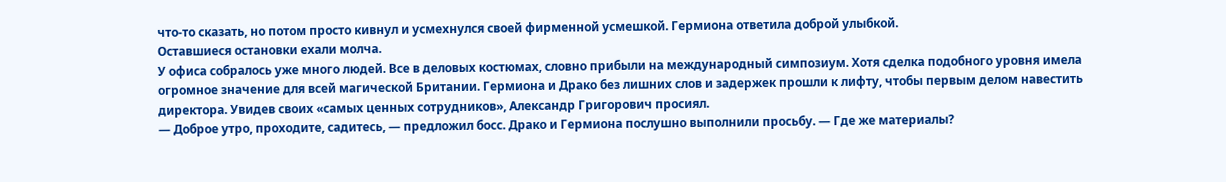что-то сказать, но потом просто кивнул и усмехнулся своей фирменной усмешкой. Гермиона ответила доброй улыбкой.
Оставшиеся остановки ехали молча.
У офиса собралось уже много людей. Все в деловых костюмах, словно прибыли на международный симпозиум. Хотя сделка подобного уровня имела огромное значение для всей магической Британии. Гермиона и Драко без лишних слов и задержек прошли к лифту, чтобы первым делом навестить директора. Увидев своих «самых ценных сотрудников», Александр Григорович просиял.
— Доброе утро, проходите, садитесь, — предложил босс. Драко и Гермиона послушно выполнили просьбу. — Где же материалы?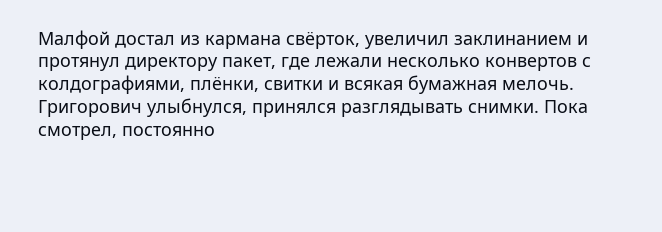Малфой достал из кармана свёрток, увеличил заклинанием и протянул директору пакет, где лежали несколько конвертов с колдографиями, плёнки, свитки и всякая бумажная мелочь. Григорович улыбнулся, принялся разглядывать снимки. Пока смотрел, постоянно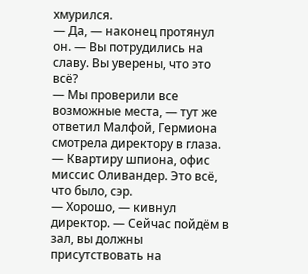хмурился.
— Да, — наконец протянул он. — Вы потрудились на славу. Вы уверены, что это всё?
— Мы проверили все возможные места, — тут же ответил Малфой, Гермиона смотрела директору в глаза. — Квартиру шпиона, офис миссис Оливандер. Это всё, что было, сэр.
— Хорошо, — кивнул директор. — Сейчас пойдём в зал, вы должны присутствовать на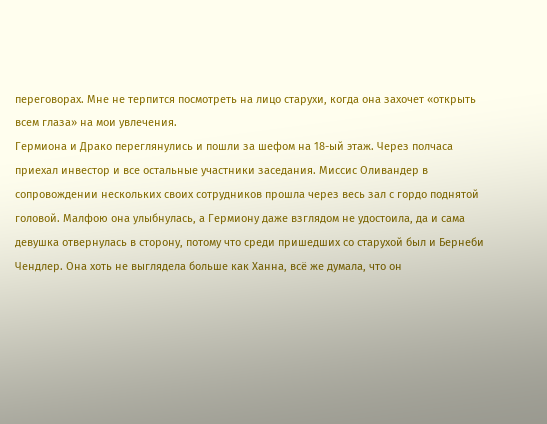переговорах. Мне не терпится посмотреть на лицо старухи, когда она захочет «открыть всем глаза» на мои увлечения.
Гермиона и Драко переглянулись и пошли за шефом на 18-ый этаж. Через полчаса приехал инвестор и все остальные участники заседания. Миссис Оливандер в сопровождении нескольких своих сотрудников прошла через весь зал с гордо поднятой головой. Малфою она улыбнулась, а Гермиону даже взглядом не удостоила, да и сама девушка отвернулась в сторону, потому что среди пришедших со старухой был и Бернеби Чендлер. Она хоть не выглядела больше как Ханна, всё же думала, что он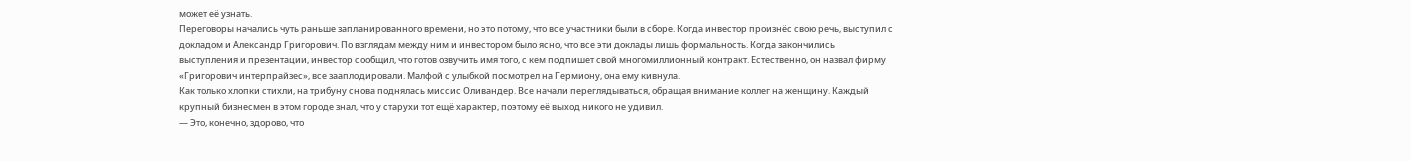может её узнать.
Переговоры начались чуть раньше запланированного времени, но это потому, что все участники были в сборе. Когда инвестор произнёс свою речь, выступил с докладом и Александр Григорович. По взглядам между ним и инвестором было ясно, что все эти доклады лишь формальность. Когда закончились выступления и презентации, инвестор сообщил, что готов озвучить имя того, с кем подпишет свой многомиллионный контракт. Естественно, он назвал фирму «Григорович интерпрайзес», все зааплодировали. Малфой с улыбкой посмотрел на Гермиону, она ему кивнула.
Как только хлопки стихли, на трибуну снова поднялась миссис Оливандер. Все начали переглядываться, обращая внимание коллег на женщину. Каждый крупный бизнесмен в этом городе знал, что у старухи тот ещё характер, поэтому её выход никого не удивил.
— Это, конечно, здорово, что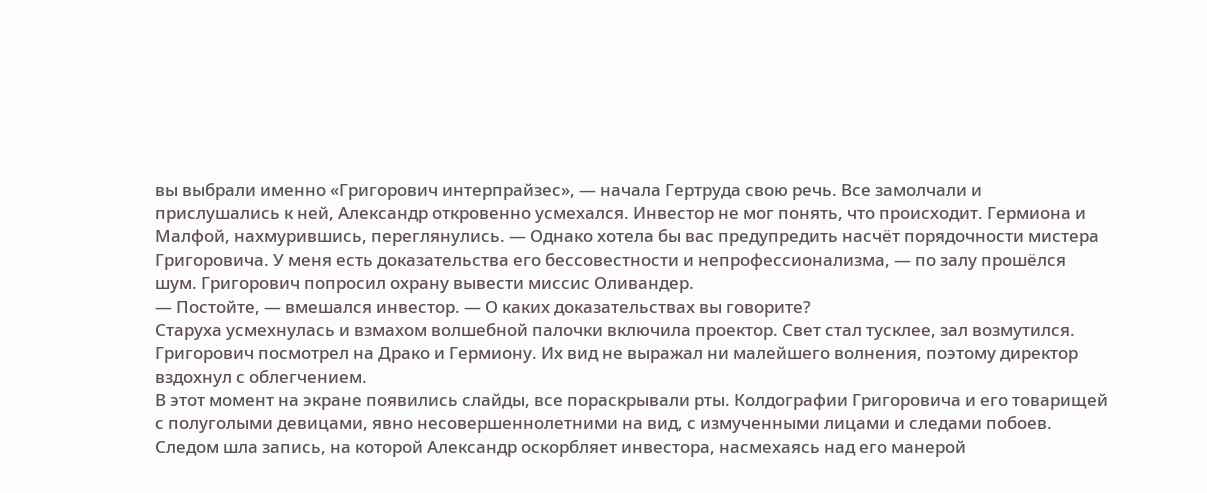вы выбрали именно «Григорович интерпрайзес», — начала Гертруда свою речь. Все замолчали и прислушались к ней, Александр откровенно усмехался. Инвестор не мог понять, что происходит. Гермиона и Малфой, нахмурившись, переглянулись. — Однако хотела бы вас предупредить насчёт порядочности мистера Григоровича. У меня есть доказательства его бессовестности и непрофессионализма, — по залу прошёлся шум. Григорович попросил охрану вывести миссис Оливандер.
— Постойте, — вмешался инвестор. — О каких доказательствах вы говорите?
Старуха усмехнулась и взмахом волшебной палочки включила проектор. Свет стал тусклее, зал возмутился. Григорович посмотрел на Драко и Гермиону. Их вид не выражал ни малейшего волнения, поэтому директор вздохнул с облегчением.
В этот момент на экране появились слайды, все пораскрывали рты. Колдографии Григоровича и его товарищей с полуголыми девицами, явно несовершеннолетними на вид, с измученными лицами и следами побоев. Следом шла запись, на которой Александр оскорбляет инвестора, насмехаясь над его манерой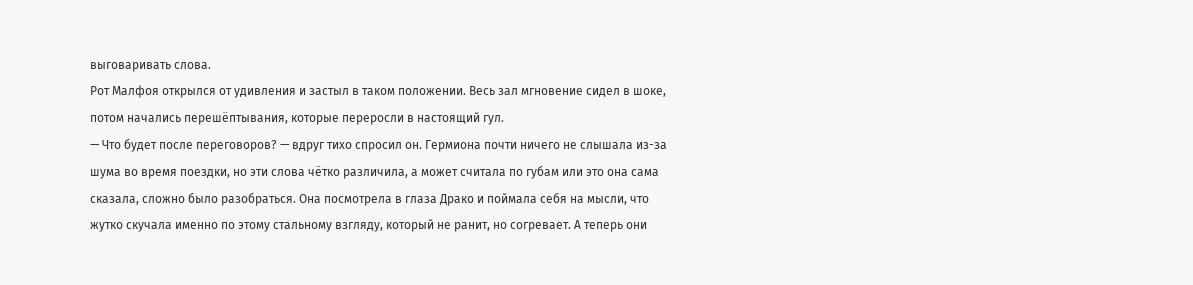выговаривать слова.
Рот Малфоя открылся от удивления и застыл в таком положении. Весь зал мгновение сидел в шоке, потом начались перешёптывания, которые переросли в настоящий гул.
— Что будет после переговоров? — вдруг тихо спросил он. Гермиона почти ничего не слышала из-за шума во время поездки, но эти слова чётко различила, а может считала по губам или это она сама сказала, сложно было разобраться. Она посмотрела в глаза Драко и поймала себя на мысли, что жутко скучала именно по этому стальному взгляду, который не ранит, но согревает. А теперь они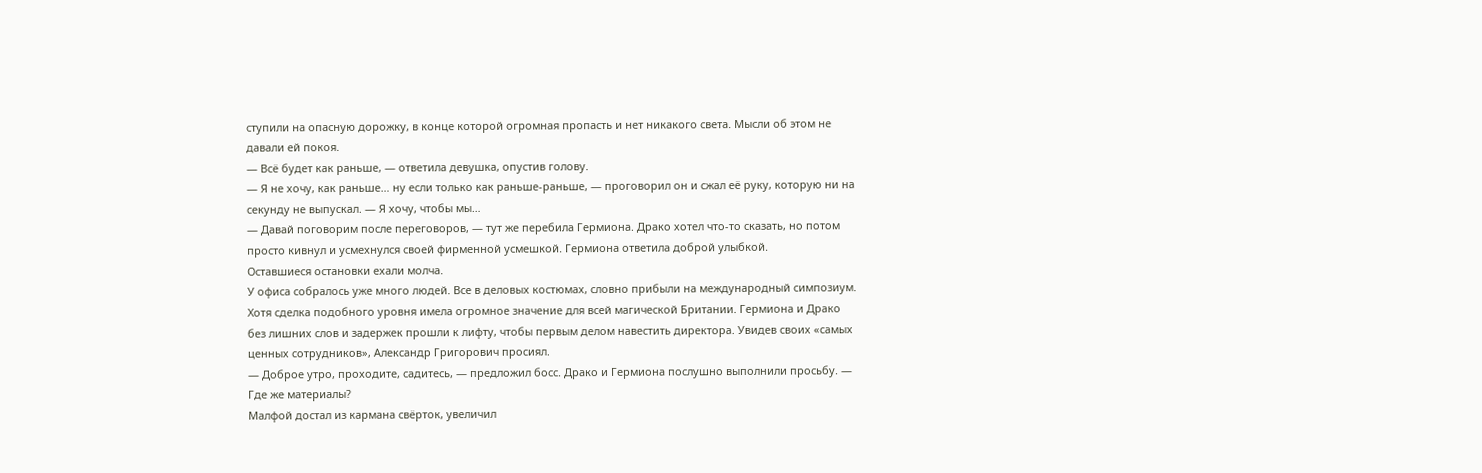ступили на опасную дорожку, в конце которой огромная пропасть и нет никакого света. Мысли об этом не давали ей покоя.
— Всё будет как раньше, — ответила девушка, опустив голову.
— Я не хочу, как раньше… ну если только как раньше-раньше, — проговорил он и сжал её руку, которую ни на секунду не выпускал. — Я хочу, чтобы мы…
— Давай поговорим после переговоров, — тут же перебила Гермиона. Драко хотел что-то сказать, но потом просто кивнул и усмехнулся своей фирменной усмешкой. Гермиона ответила доброй улыбкой.
Оставшиеся остановки ехали молча.
У офиса собралось уже много людей. Все в деловых костюмах, словно прибыли на международный симпозиум. Хотя сделка подобного уровня имела огромное значение для всей магической Британии. Гермиона и Драко без лишних слов и задержек прошли к лифту, чтобы первым делом навестить директора. Увидев своих «самых ценных сотрудников», Александр Григорович просиял.
— Доброе утро, проходите, садитесь, — предложил босс. Драко и Гермиона послушно выполнили просьбу. — Где же материалы?
Малфой достал из кармана свёрток, увеличил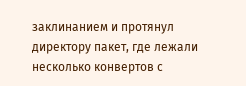заклинанием и протянул директору пакет, где лежали несколько конвертов с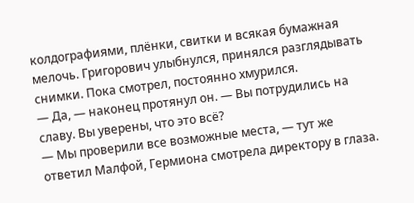колдографиями, плёнки, свитки и всякая бумажная мелочь. Григорович улыбнулся, принялся разглядывать снимки. Пока смотрел, постоянно хмурился.
— Да, — наконец протянул он. — Вы потрудились на славу. Вы уверены, что это всё?
— Мы проверили все возможные места, — тут же ответил Малфой, Гермиона смотрела директору в глаза.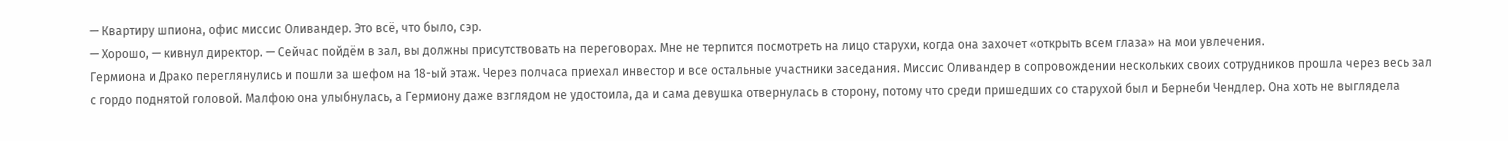— Квартиру шпиона, офис миссис Оливандер. Это всё, что было, сэр.
— Хорошо, — кивнул директор. — Сейчас пойдём в зал, вы должны присутствовать на переговорах. Мне не терпится посмотреть на лицо старухи, когда она захочет «открыть всем глаза» на мои увлечения.
Гермиона и Драко переглянулись и пошли за шефом на 18-ый этаж. Через полчаса приехал инвестор и все остальные участники заседания. Миссис Оливандер в сопровождении нескольких своих сотрудников прошла через весь зал с гордо поднятой головой. Малфою она улыбнулась, а Гермиону даже взглядом не удостоила, да и сама девушка отвернулась в сторону, потому что среди пришедших со старухой был и Бернеби Чендлер. Она хоть не выглядела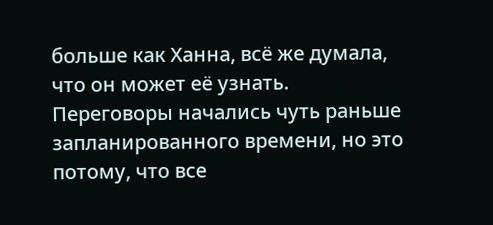больше как Ханна, всё же думала, что он может её узнать.
Переговоры начались чуть раньше запланированного времени, но это потому, что все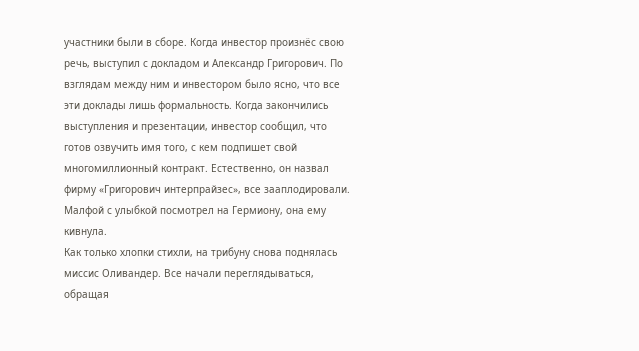участники были в сборе. Когда инвестор произнёс свою речь, выступил с докладом и Александр Григорович. По взглядам между ним и инвестором было ясно, что все эти доклады лишь формальность. Когда закончились выступления и презентации, инвестор сообщил, что готов озвучить имя того, с кем подпишет свой многомиллионный контракт. Естественно, он назвал фирму «Григорович интерпрайзес», все зааплодировали. Малфой с улыбкой посмотрел на Гермиону, она ему кивнула.
Как только хлопки стихли, на трибуну снова поднялась миссис Оливандер. Все начали переглядываться, обращая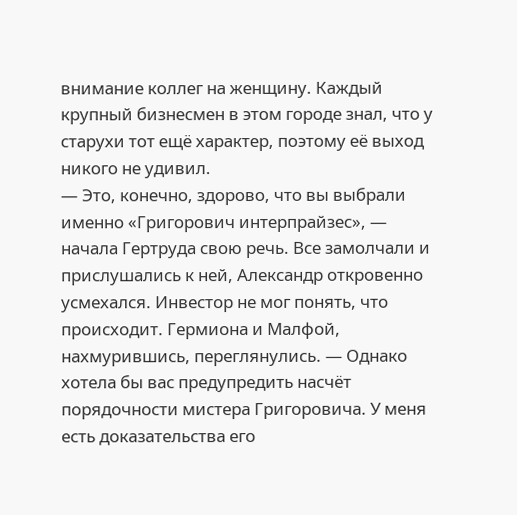внимание коллег на женщину. Каждый крупный бизнесмен в этом городе знал, что у старухи тот ещё характер, поэтому её выход никого не удивил.
— Это, конечно, здорово, что вы выбрали именно «Григорович интерпрайзес», — начала Гертруда свою речь. Все замолчали и прислушались к ней, Александр откровенно усмехался. Инвестор не мог понять, что происходит. Гермиона и Малфой, нахмурившись, переглянулись. — Однако хотела бы вас предупредить насчёт порядочности мистера Григоровича. У меня есть доказательства его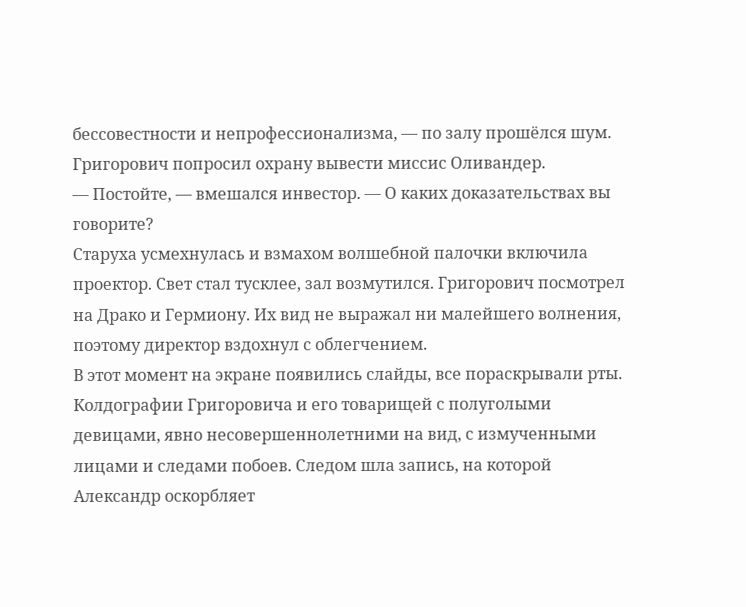бессовестности и непрофессионализма, — по залу прошёлся шум. Григорович попросил охрану вывести миссис Оливандер.
— Постойте, — вмешался инвестор. — О каких доказательствах вы говорите?
Старуха усмехнулась и взмахом волшебной палочки включила проектор. Свет стал тусклее, зал возмутился. Григорович посмотрел на Драко и Гермиону. Их вид не выражал ни малейшего волнения, поэтому директор вздохнул с облегчением.
В этот момент на экране появились слайды, все пораскрывали рты. Колдографии Григоровича и его товарищей с полуголыми девицами, явно несовершеннолетними на вид, с измученными лицами и следами побоев. Следом шла запись, на которой Александр оскорбляет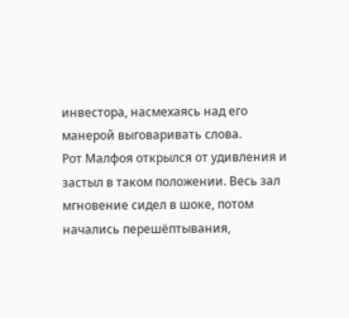инвестора, насмехаясь над его манерой выговаривать слова.
Рот Малфоя открылся от удивления и застыл в таком положении. Весь зал мгновение сидел в шоке, потом начались перешёптывания,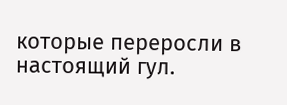которые переросли в настоящий гул.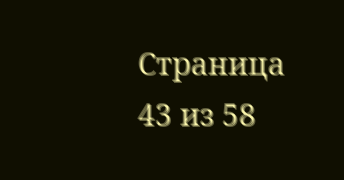Страница 43 из 58